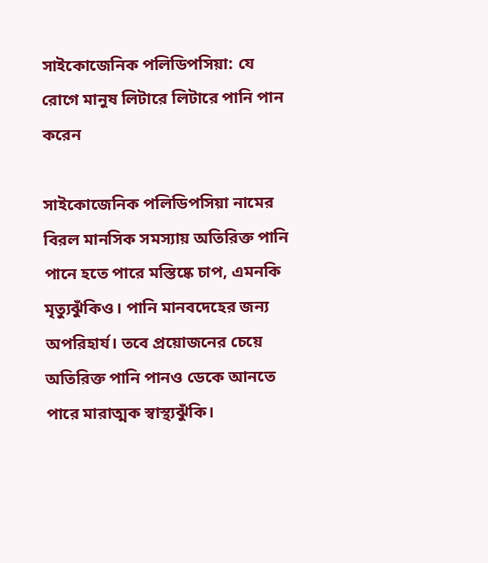সাইকোজেনিক পলিডিপসিয়া: যে রোগে মানুষ লিটারে লিটারে পানি পান করেন

সাইকোজেনিক পলিডিপসিয়া নামের বিরল মানসিক সমস্যায় অতিরিক্ত পানি পানে হতে পারে মস্তিষ্কে চাপ, এমনকি মৃত্যুঝুঁকিও। পানি মানবদেহের জন্য অপরিহার্য। তবে প্রয়োজনের চেয়ে অতিরিক্ত পানি পানও ডেকে আনতে পারে মারাত্মক স্বাস্থ্যঝুঁকি।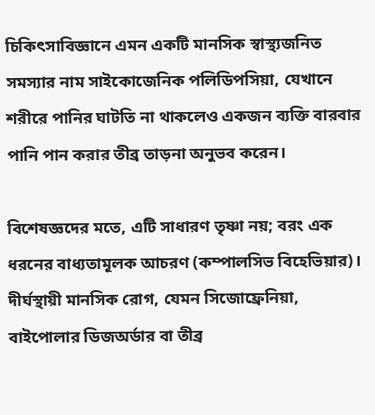চিকিৎসাবিজ্ঞানে এমন একটি মানসিক স্বাস্থ্যজনিত সমস্যার নাম সাইকোজেনিক পলিডিপসিয়া, যেখানে শরীরে পানির ঘাটতি না থাকলেও একজন ব্যক্তি বারবার পানি পান করার তীব্র তাড়না অনুভব করেন।

বিশেষজ্ঞদের মতে, এটি সাধারণ তৃষ্ণা নয়; বরং এক ধরনের বাধ্যতামূলক আচরণ (কম্পালসিভ বিহেভিয়ার)। দীর্ঘস্থায়ী মানসিক রোগ, যেমন সিজোফ্রেনিয়া, বাইপোলার ডিজঅর্ডার বা তীব্র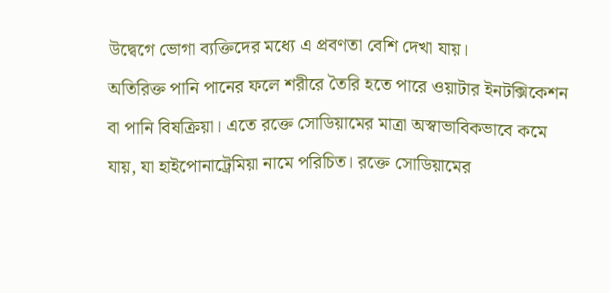উদ্বেগে ভোগা ব্যক্তিদের মধ্যে এ প্রবণতা বেশি দেখা যায়।
অতিরিক্ত পানি পানের ফলে শরীরে তৈরি হতে পারে ওয়াটার ইনটক্সিকেশন বা পানি বিষক্রিয়া। এতে রক্তে সোডিয়ামের মাত্রা অস্বাভাবিকভাবে কমে যায়, যা হাইপোনাট্রেমিয়া নামে পরিচিত। রক্তে সোডিয়ামের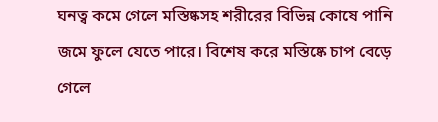ঘনত্ব কমে গেলে মস্তিষ্কসহ শরীরের বিভিন্ন কোষে পানি জমে ফুলে যেতে পারে। বিশেষ করে মস্তিষ্কে চাপ বেড়ে গেলে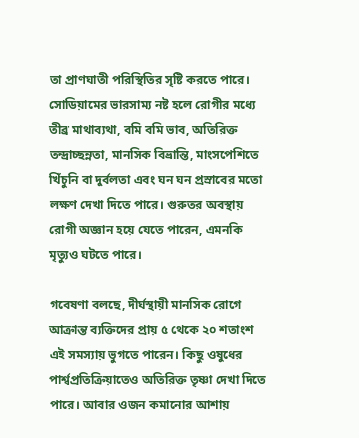তা প্রাণঘাতী পরিস্থিতির সৃষ্টি করতে পারে।
সোডিয়ামের ভারসাম্য নষ্ট হলে রোগীর মধ্যে তীব্র মাথাব্যথা, বমি বমি ভাব, অতিরিক্ত তন্দ্রাচ্ছন্নতা, মানসিক বিভ্রান্তি, মাংসপেশিতে খিঁচুনি বা দুর্বলতা এবং ঘন ঘন প্রস্রাবের মতো লক্ষণ দেখা দিতে পারে। গুরুতর অবস্থায় রোগী অজ্ঞান হয়ে যেতে পারেন, এমনকি মৃত্যুও ঘটতে পারে।

গবেষণা বলছে, দীর্ঘস্থায়ী মানসিক রোগে আক্রান্ত ব্যক্তিদের প্রায় ৫ থেকে ২০ শতাংশ এই সমস্যায় ভুগতে পারেন। কিছু ওষুধের পার্শ্বপ্রতিক্রিয়াতেও অতিরিক্ত তৃষ্ণা দেখা দিতে পারে। আবার ওজন কমানোর আশায়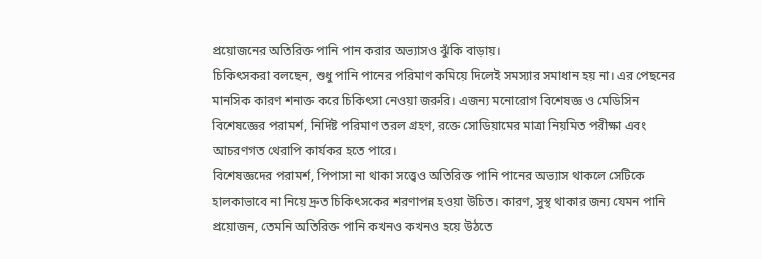প্রয়োজনের অতিরিক্ত পানি পান করার অভ্যাসও ঝুঁকি বাড়ায়।
চিকিৎসকরা বলছেন, শুধু পানি পানের পরিমাণ কমিয়ে দিলেই সমস্যার সমাধান হয় না। এর পেছনের মানসিক কারণ শনাক্ত করে চিকিৎসা নেওয়া জরুরি। এজন্য মনোরোগ বিশেষজ্ঞ ও মেডিসিন বিশেষজ্ঞের পরামর্শ, নির্দিষ্ট পরিমাণ তরল গ্রহণ, রক্তে সোডিয়ামের মাত্রা নিয়মিত পরীক্ষা এবং আচরণগত থেরাপি কার্যকর হতে পারে।
বিশেষজ্ঞদের পরামর্শ, পিপাসা না থাকা সত্ত্বেও অতিরিক্ত পানি পানের অভ্যাস থাকলে সেটিকে হালকাভাবে না নিয়ে দ্রুত চিকিৎসকের শরণাপন্ন হওয়া উচিত। কারণ, সুস্থ থাকার জন্য যেমন পানি প্রয়োজন, তেমনি অতিরিক্ত পানি কখনও কখনও হয়ে উঠতে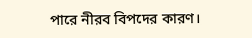পারে নীরব বিপদের কারণ।